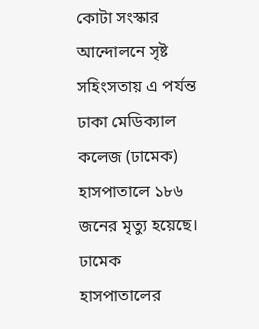কোটা সংস্কার আন্দোলনে সৃষ্ট সহিংসতায় এ পর্যন্ত ঢাকা মেডিক্যাল কলেজ (ঢামেক) হাসপাতালে ১৮৬ জনের মৃত্যু হয়েছে। ঢামেক হাসপাতালের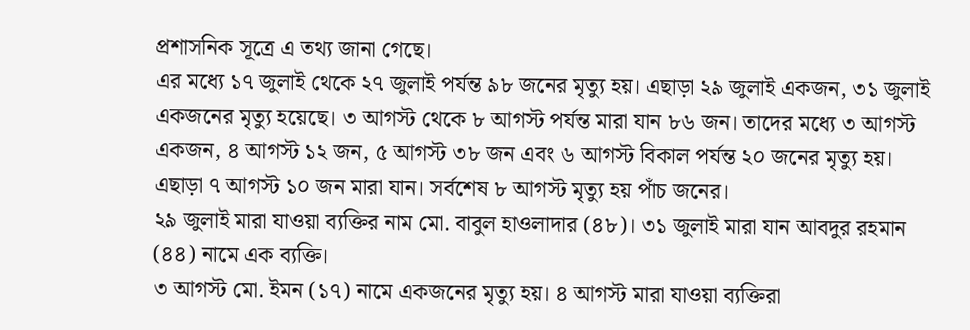প্রশাসনিক সূত্রে এ তথ্য জানা গেছে।
এর মধ্যে ১৭ জুলাই থেকে ২৭ জুলাই পর্যন্ত ৯৮ জনের মৃত্যু হয়। এছাড়া ২৯ জুলাই একজন, ৩১ জুলাই একজনের মৃত্যু হয়েছে। ৩ আগস্ট থেকে ৮ আগস্ট পর্যন্ত মারা যান ৮৬ জন। তাদের মধ্যে ৩ আগস্ট একজন, ৪ আগস্ট ১২ জন, ৫ আগস্ট ৩৮ জন এবং ৬ আগস্ট বিকাল পর্যন্ত ২০ জনের মৃত্যু হয়। এছাড়া ৭ আগস্ট ১০ জন মারা যান। সর্বশেষ ৮ আগস্ট মৃত্যু হয় পাঁচ জনের।
২৯ জুলাই মারা যাওয়া ব্যক্তির নাম মো. বাবুল হাওলাদার (৪৮)। ৩১ জুলাই মারা যান আবদুর রহমান (৪৪) নামে এক ব্যক্তি।
৩ আগস্ট মো. ইমন (১৭) নামে একজনের মৃত্যু হয়। ৪ আগস্ট মারা যাওয়া ব্যক্তিরা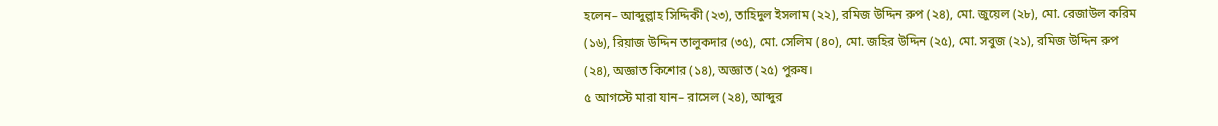হলেন– আব্দুল্লাহ সিদ্দিকী (২৩), তাহিদুল ইসলাম (২২), রমিজ উদ্দিন রুপ (২৪), মো. জুয়েল (২৮), মো. রেজাউল করিম (১৬), রিয়াজ উদ্দিন তালুকদার (৩৫), মো. সেলিম (৪০), মো. জহির উদ্দিন (২৫), মো. সবুজ (২১), রমিজ উদ্দিন রুপ (২৪), অজ্ঞাত কিশোর (১৪), অজ্ঞাত (২৫) পুরুষ।
৫ আগস্টে মারা যান– রাসেল (২৪), আব্দুর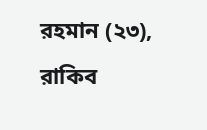রহমান (২৩), রাকিব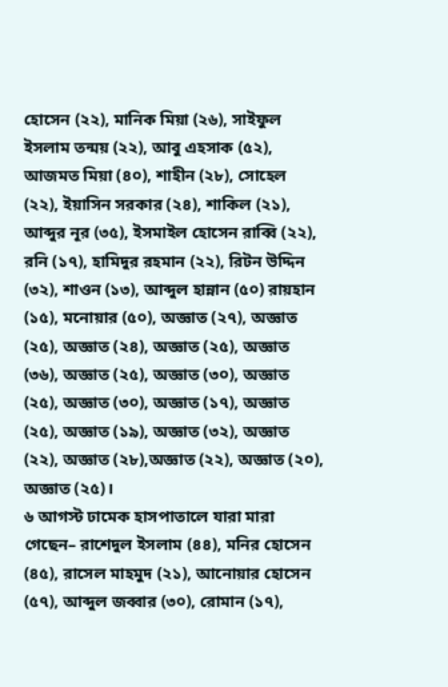হোসেন (২২), মানিক মিয়া (২৬), সাইফুল ইসলাম তন্ময় (২২), আবু এহসাক (৫২), আজমত মিয়া (৪০), শাহীন (২৮), সোহেল (২২), ইয়াসিন সরকার (২৪), শাকিল (২১), আব্দুর নূর (৩৫), ইসমাইল হোসেন রাব্বি (২২), রনি (১৭), হামিদুর রহমান (২২), রিটন উদ্দিন (৩২), শাওন (১৩), আব্দুল হান্নান (৫০) রায়হান (১৫), মনোয়ার (৫০), অজ্ঞাত (২৭), অজ্ঞাত (২৫), অজ্ঞাত (২৪), অজ্ঞাত (২৫), অজ্ঞাত (৩৬), অজ্ঞাত (২৫), অজ্ঞাত (৩০), অজ্ঞাত (২৫), অজ্ঞাত (৩০), অজ্ঞাত (১৭), অজ্ঞাত (২৫), অজ্ঞাত (১৯), অজ্ঞাত (৩২), অজ্ঞাত (২২), অজ্ঞাত (২৮),অজ্ঞাত (২২), অজ্ঞাত (২০), অজ্ঞাত (২৫)।
৬ আগস্ট ঢামেক হাসপাতালে যারা মারা গেছেন– রাশেদুল ইসলাম (৪৪), মনির হোসেন (৪৫), রাসেল মাহমুদ (২১), আনোয়ার হোসেন (৫৭), আব্দুল জব্বার (৩০), রোমান (১৭),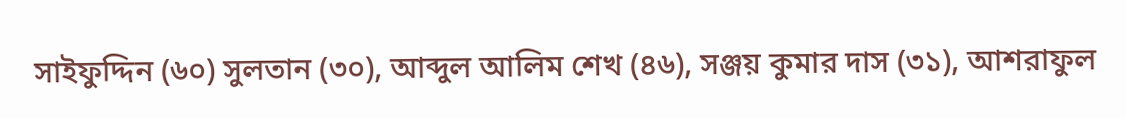সাইফুদ্দিন (৬০) সুলতান (৩০), আব্দুল আলিম শেখ (৪৬), সঞ্জয় কুমার দাস (৩১), আশরাফুল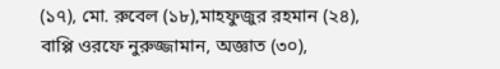(১৭), মো. রুবেল (১৮),মাহফুজুর রহমান (২৪), বাপ্পি ওরফে নুরুজ্জামান, অজ্ঞাত (৩০),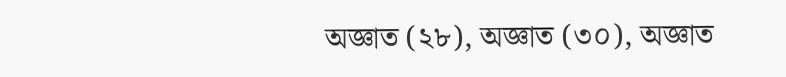অজ্ঞাত (২৮), অজ্ঞাত (৩০), অজ্ঞাত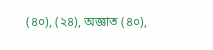(৪০), (২৪), অজ্ঞাত (৪০),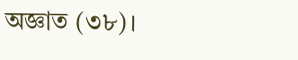অজ্ঞাত (৩৮)।